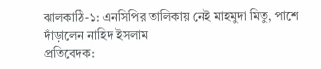ঝালকাঠি-১: এনসিপির তালিকায় নেই মাহমুদা মিতু, পাশে দাঁড়ালেন নাহিদ ইসলাম
প্রতিবেদক: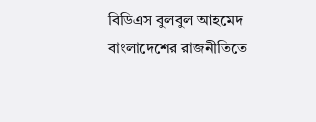বিডিএস বুলবুল আহমেদ
বাংলাদেশের রাজনীতিতে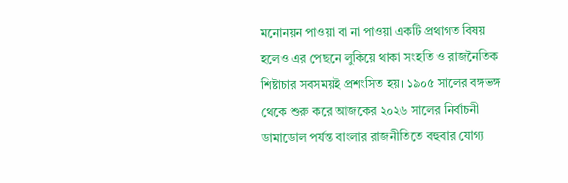মনোনয়ন পাওয়া বা না পাওয়া একটি প্রথাগত বিষয় হলেও এর পেছনে লুকিয়ে থাকা সংহতি ও রাজনৈতিক শিষ্টাচার সবসময়ই প্রশংসিত হয়। ১৯০৫ সালের বঙ্গভঙ্গ থেকে শুরু করে আজকের ২০২৬ সালের নির্বাচনী ডামাডোল পর্যন্ত বাংলার রাজনীতিতে বহুবার যোগ্য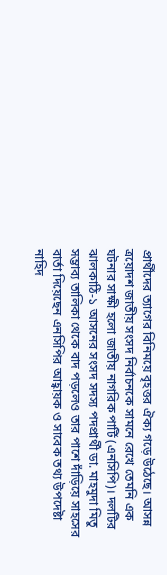প্রার্থীদের ত্যাগের বিনিময়ে বৃহত্তর ঐক্য গড়ে উঠেছে। আসন্ন ত্রয়োদশ জাতীয় সংসদ নির্বাচনকে সামনে রেখে তেমনি এক ঘটনার সাক্ষী হলো জাতীয় নাগরিক পার্টি (এনসিপি)। দলটির ঝালকাঠি-১ আসনের সংসদ সদস্য পদপ্রার্থী ডা. মাহমুদা মিতু সম্ভাব্য তালিকা থেকে বাদ পড়লেও তার পাশে দাঁড়িয়ে সাহসের বার্তা দিয়েছেন এনসিপির আহ্বায়ক ও সাবেক তথ্য উপদেষ্টা নাহিদ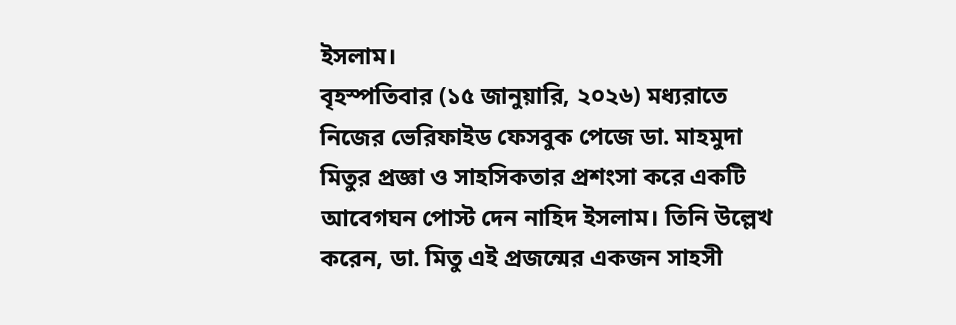ইসলাম।
বৃহস্পতিবার (১৫ জানুয়ারি, ২০২৬) মধ্যরাতে নিজের ভেরিফাইড ফেসবুক পেজে ডা. মাহমুদা মিতুর প্রজ্ঞা ও সাহসিকতার প্রশংসা করে একটি আবেগঘন পোস্ট দেন নাহিদ ইসলাম। তিনি উল্লেখ করেন, ডা. মিতু এই প্রজন্মের একজন সাহসী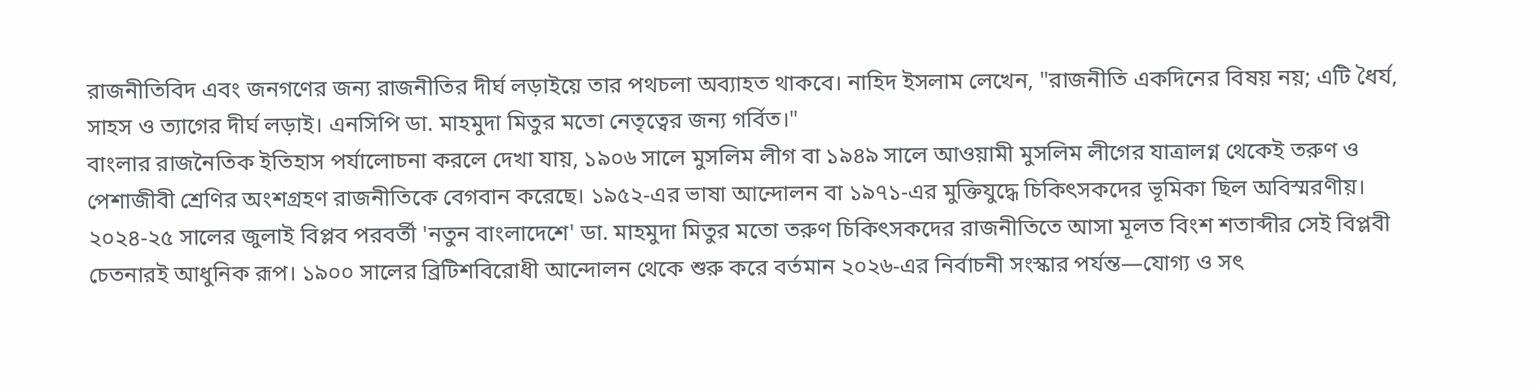রাজনীতিবিদ এবং জনগণের জন্য রাজনীতির দীর্ঘ লড়াইয়ে তার পথচলা অব্যাহত থাকবে। নাহিদ ইসলাম লেখেন, "রাজনীতি একদিনের বিষয় নয়; এটি ধৈর্য, সাহস ও ত্যাগের দীর্ঘ লড়াই। এনসিপি ডা. মাহমুদা মিতুর মতো নেতৃত্বের জন্য গর্বিত।"
বাংলার রাজনৈতিক ইতিহাস পর্যালোচনা করলে দেখা যায়, ১৯০৬ সালে মুসলিম লীগ বা ১৯৪৯ সালে আওয়ামী মুসলিম লীগের যাত্রালগ্ন থেকেই তরুণ ও পেশাজীবী শ্রেণির অংশগ্রহণ রাজনীতিকে বেগবান করেছে। ১৯৫২-এর ভাষা আন্দোলন বা ১৯৭১-এর মুক্তিযুদ্ধে চিকিৎসকদের ভূমিকা ছিল অবিস্মরণীয়। ২০২৪-২৫ সালের জুলাই বিপ্লব পরবর্তী 'নতুন বাংলাদেশে' ডা. মাহমুদা মিতুর মতো তরুণ চিকিৎসকদের রাজনীতিতে আসা মূলত বিংশ শতাব্দীর সেই বিপ্লবী চেতনারই আধুনিক রূপ। ১৯০০ সালের ব্রিটিশবিরোধী আন্দোলন থেকে শুরু করে বর্তমান ২০২৬-এর নির্বাচনী সংস্কার পর্যন্ত—যোগ্য ও সৎ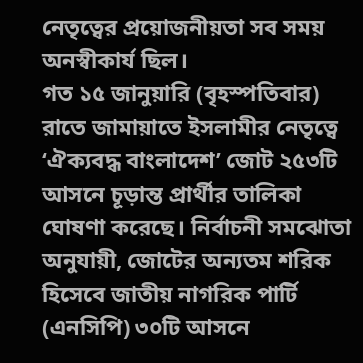নেতৃত্বের প্রয়োজনীয়তা সব সময় অনস্বীকার্য ছিল।
গত ১৫ জানুয়ারি (বৃহস্পতিবার) রাতে জামায়াতে ইসলামীর নেতৃত্বে ‘ঐক্যবদ্ধ বাংলাদেশ’ জোট ২৫৩টি আসনে চূড়ান্ত প্রার্থীর তালিকা ঘোষণা করেছে। নির্বাচনী সমঝোতা অনুযায়ী, জোটের অন্যতম শরিক হিসেবে জাতীয় নাগরিক পার্টি (এনসিপি) ৩০টি আসনে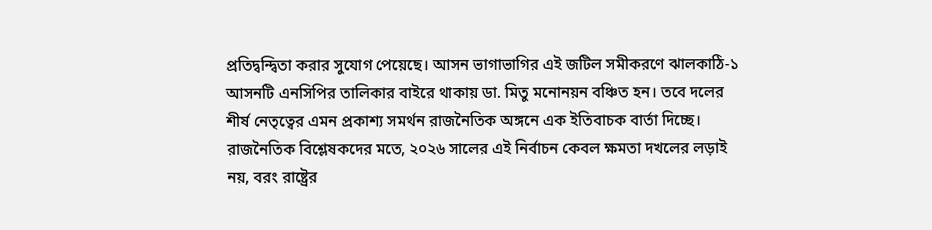প্রতিদ্বন্দ্বিতা করার সুযোগ পেয়েছে। আসন ভাগাভাগির এই জটিল সমীকরণে ঝালকাঠি-১ আসনটি এনসিপির তালিকার বাইরে থাকায় ডা. মিতু মনোনয়ন বঞ্চিত হন। তবে দলের শীর্ষ নেতৃত্বের এমন প্রকাশ্য সমর্থন রাজনৈতিক অঙ্গনে এক ইতিবাচক বার্তা দিচ্ছে।
রাজনৈতিক বিশ্লেষকদের মতে, ২০২৬ সালের এই নির্বাচন কেবল ক্ষমতা দখলের লড়াই নয়, বরং রাষ্ট্রের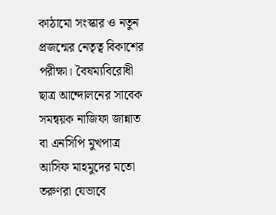কাঠামো সংস্কার ও নতুন প্রজন্মের নেতৃত্ব বিকাশের পরীক্ষা। বৈষম্যবিরোধী ছাত্র আন্দোলনের সাবেক সমন্বয়ক নাজিফা জান্নাত বা এনসিপি মুখপাত্র আসিফ মাহমুদের মতো তরুণরা যেভাবে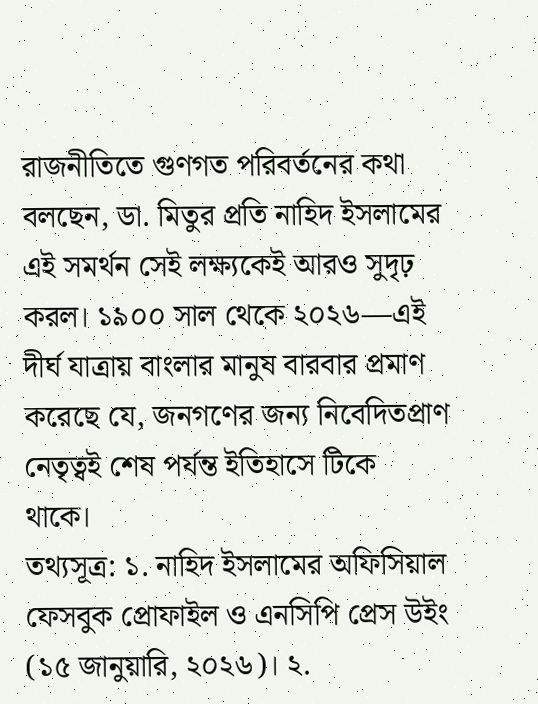রাজনীতিতে গুণগত পরিবর্তনের কথা বলছেন, ডা. মিতুর প্রতি নাহিদ ইসলামের এই সমর্থন সেই লক্ষ্যকেই আরও সুদৃঢ় করল। ১৯০০ সাল থেকে ২০২৬—এই দীর্ঘ যাত্রায় বাংলার মানুষ বারবার প্রমাণ করেছে যে, জনগণের জন্য নিবেদিতপ্রাণ নেতৃত্বই শেষ পর্যন্ত ইতিহাসে টিকে থাকে।
তথ্যসূত্র: ১. নাহিদ ইসলামের অফিসিয়াল ফেসবুক প্রোফাইল ও এনসিপি প্রেস উইং (১৫ জানুয়ারি, ২০২৬)। ২.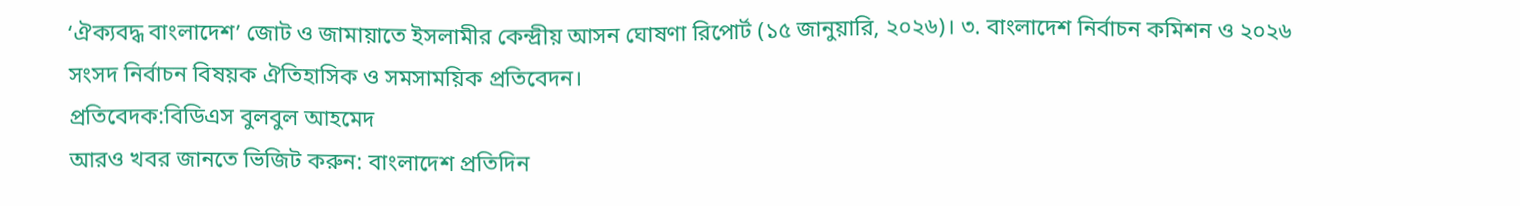‘ঐক্যবদ্ধ বাংলাদেশ’ জোট ও জামায়াতে ইসলামীর কেন্দ্রীয় আসন ঘোষণা রিপোর্ট (১৫ জানুয়ারি, ২০২৬)। ৩. বাংলাদেশ নির্বাচন কমিশন ও ২০২৬ সংসদ নির্বাচন বিষয়ক ঐতিহাসিক ও সমসাময়িক প্রতিবেদন।
প্রতিবেদক:বিডিএস বুলবুল আহমেদ
আরও খবর জানতে ভিজিট করুন: বাংলাদেশ প্রতিদিন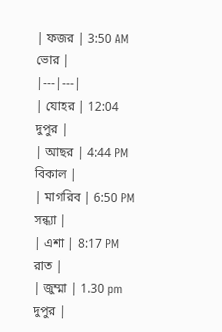| ফজর | 3:50 AM ভোর |
|---|---|
| যোহর | 12:04 দুপুর |
| আছর | 4:44 PM বিকাল |
| মাগরিব | 6:50 PM সন্ধ্যা |
| এশা | 8:17 PM রাত |
| জুম্মা | 1.30 pm দুপুর |